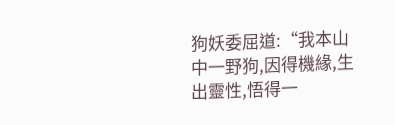狗妖委屈道:“我本山中一野狗,因得機緣,生出靈性,悟得一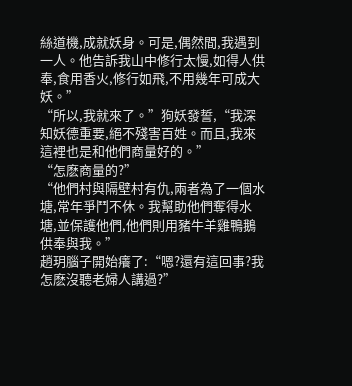絲道機,成就妖身。可是,偶然間,我遇到一人。他告訴我山中修行太慢,如得人供奉,食用香火,修行如飛,不用幾年可成大妖。”
“所以,我就來了。”狗妖發誓,“我深知妖德重要,絕不殘害百姓。而且,我來這裡也是和他們商量好的。”
“怎麽商量的?”
“他們村與隔壁村有仇,兩者為了一個水塘,常年爭鬥不休。我幫助他們奪得水塘,並保護他們,他們則用豬牛羊雞鴨鵝供奉與我。”
趙玥腦子開始癢了:“嗯?還有這回事?我怎麽沒聽老婦人講過?”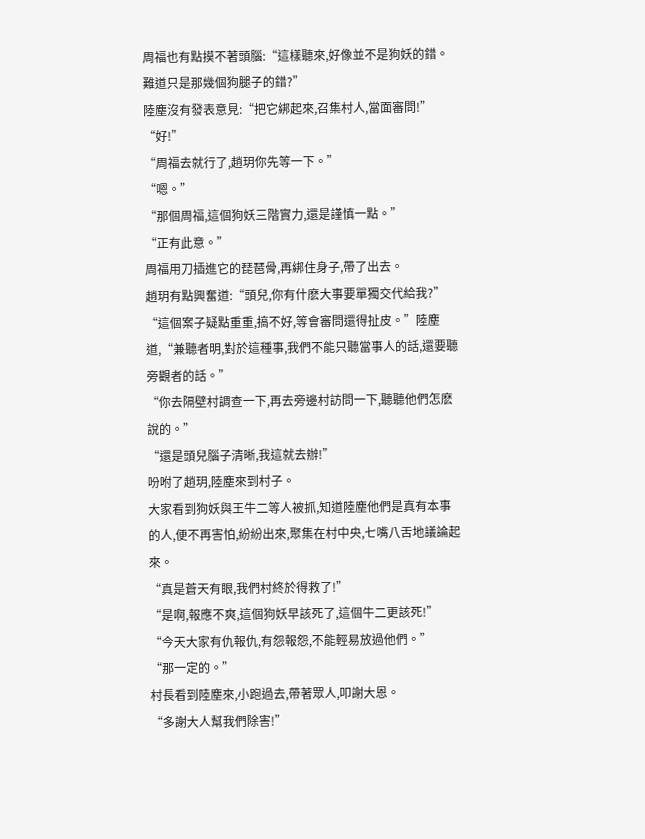周福也有點摸不著頭腦:“這樣聽來,好像並不是狗妖的錯。難道只是那幾個狗腿子的錯?”
陸塵沒有發表意見:“把它綁起來,召集村人,當面審問!”
“好!”
“周福去就行了,趙玥你先等一下。”
“嗯。”
“那個周福,這個狗妖三階實力,還是謹慎一點。”
“正有此意。”
周福用刀插進它的琵琶骨,再綁住身子,帶了出去。
趙玥有點興奮道:“頭兒,你有什麽大事要單獨交代給我?”
“這個案子疑點重重,搞不好,等會審問還得扯皮。”陸塵道,“兼聽者明,對於這種事,我們不能只聽當事人的話,還要聽旁觀者的話。”
“你去隔壁村調查一下,再去旁邊村訪問一下,聽聽他們怎麽說的。”
“還是頭兒腦子清晰,我這就去辦!”
吩咐了趙玥,陸塵來到村子。
大家看到狗妖與王牛二等人被抓,知道陸塵他們是真有本事的人,便不再害怕,紛紛出來,聚集在村中央,七嘴八舌地議論起來。
“真是蒼天有眼,我們村終於得救了!”
“是啊,報應不爽,這個狗妖早該死了,這個牛二更該死!”
“今天大家有仇報仇,有怨報怨,不能輕易放過他們。”
“那一定的。”
村長看到陸塵來,小跑過去,帶著眾人,叩謝大恩。
“多謝大人幫我們除害!”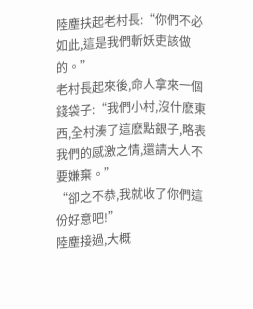陸塵扶起老村長:“你們不必如此,這是我們斬妖吏該做的。”
老村長起來後,命人拿來一個錢袋子:“我們小村,沒什麽東西,全村湊了這麽點銀子,略表我們的感激之情,還請大人不要嫌棄。”
“卻之不恭,我就收了你們這份好意吧!”
陸塵接過,大概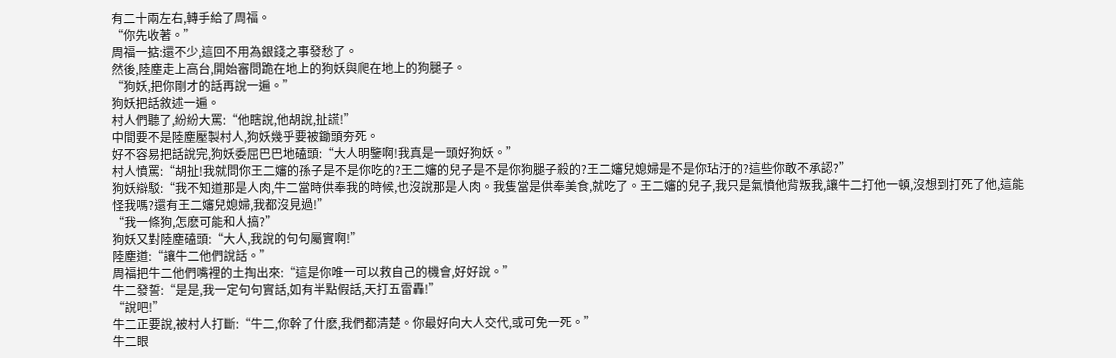有二十兩左右,轉手給了周福。
“你先收著。”
周福一掂:還不少,這回不用為銀錢之事發愁了。
然後,陸塵走上高台,開始審問跪在地上的狗妖與爬在地上的狗腿子。
“狗妖,把你剛才的話再說一遍。”
狗妖把話敘述一遍。
村人們聽了,紛紛大罵:“他瞎說,他胡說,扯謊!”
中間要不是陸塵壓製村人,狗妖幾乎要被鋤頭夯死。
好不容易把話說完,狗妖委屈巴巴地磕頭:“大人明鑒啊!我真是一頭好狗妖。”
村人憤罵:“胡扯!我就問你王二嬸的孫子是不是你吃的?王二嬸的兒子是不是你狗腿子殺的?王二嬸兒媳婦是不是你玷汙的?這些你敢不承認?”
狗妖辯駁:“我不知道那是人肉,牛二當時供奉我的時候,也沒說那是人肉。我隻當是供奉美食,就吃了。王二嬸的兒子,我只是氣憤他背叛我,讓牛二打他一頓,沒想到打死了他,這能怪我嗎?還有王二嬸兒媳婦,我都沒見過!”
“我一條狗,怎麽可能和人搞?”
狗妖又對陸塵磕頭:“大人,我說的句句屬實啊!”
陸塵道:“讓牛二他們說話。”
周福把牛二他們嘴裡的土掏出來:“這是你唯一可以救自己的機會,好好說。”
牛二發誓:“是是,我一定句句實話,如有半點假話,天打五雷轟!”
“說吧!”
牛二正要說,被村人打斷:“牛二,你幹了什麽,我們都清楚。你最好向大人交代,或可免一死。”
牛二眼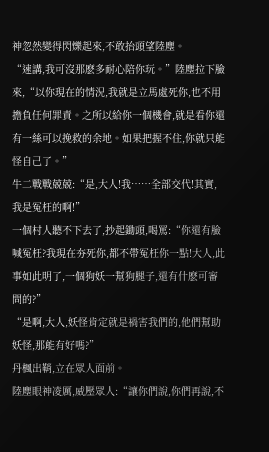神忽然變得閃爍起來,不敢抬頭望陸塵。
“速講,我可沒那麽多耐心陪你玩。”陸塵拉下臉來,“以你現在的情況,我就是立馬處死你,也不用擔負任何罪責。之所以給你一個機會,就是看你還有一絲可以挽救的余地。如果把握不住,你就只能怪自己了。”
牛二戰戰兢兢:“是,大人!我……全部交代!其實,我是冤枉的啊!”
一個村人聽不下去了,抄起鋤頭,喝罵:“你還有臉喊冤枉?我現在夯死你,都不帶冤枉你一點!大人,此事如此明了,一個狗妖一幫狗腿子,還有什麽可審問的?”
“是啊,大人,妖怪肯定就是禍害我們的,他們幫助妖怪,那能有好嗎?”
丹楓出鞘,立在眾人面前。
陸塵眼神凌厲,威壓眾人:“讓你們說,你們再說,不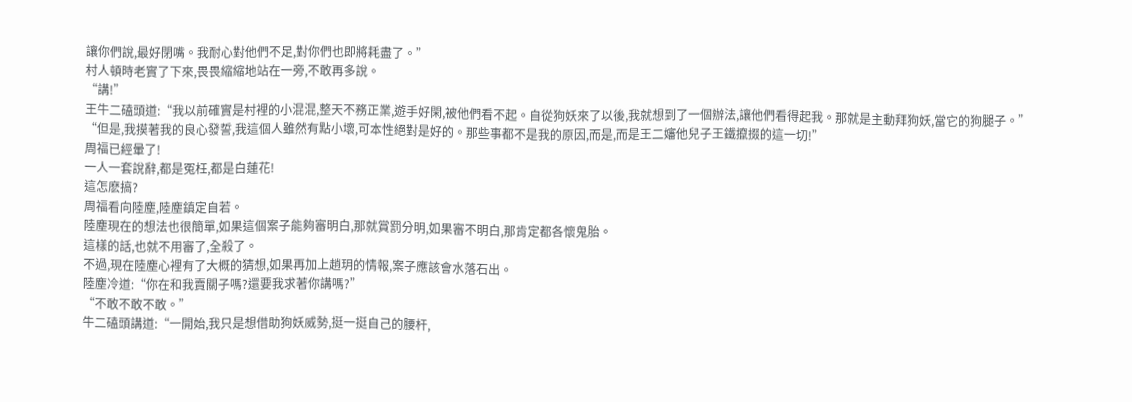讓你們說,最好閉嘴。我耐心對他們不足,對你們也即將耗盡了。”
村人頓時老實了下來,畏畏縮縮地站在一旁,不敢再多說。
“講!”
王牛二磕頭道:“我以前確實是村裡的小混混,整天不務正業,遊手好閑,被他們看不起。自從狗妖來了以後,我就想到了一個辦法,讓他們看得起我。那就是主動拜狗妖,當它的狗腿子。”
“但是,我摸著我的良心發誓,我這個人雖然有點小壞,可本性絕對是好的。那些事都不是我的原因,而是,而是王二嬸他兒子王鐵攛掇的這一切!”
周福已經暈了!
一人一套說辭,都是冤枉,都是白蓮花!
這怎麽搞?
周福看向陸塵,陸塵鎮定自若。
陸塵現在的想法也很簡單,如果這個案子能夠審明白,那就賞罰分明,如果審不明白,那肯定都各懷鬼胎。
這樣的話,也就不用審了,全殺了。
不過,現在陸塵心裡有了大概的猜想,如果再加上趙玥的情報,案子應該會水落石出。
陸塵冷道:“你在和我賣關子嗎?還要我求著你講嗎?”
“不敢不敢不敢。”
牛二磕頭講道:“一開始,我只是想借助狗妖威勢,挺一挺自己的腰杆,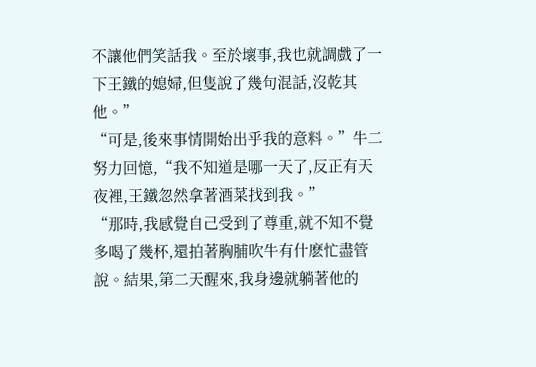不讓他們笑話我。至於壞事,我也就調戲了一下王鐵的媳婦,但隻說了幾句混話,沒乾其他。”
“可是,後來事情開始出乎我的意料。”牛二努力回憶,“我不知道是哪一天了,反正有天夜裡,王鐵忽然拿著酒菜找到我。”
“那時,我感覺自己受到了尊重,就不知不覺多喝了幾杯,還拍著胸脯吹牛有什麽忙盡管說。結果,第二天醒來,我身邊就躺著他的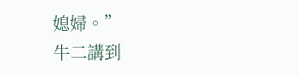媳婦。”
牛二講到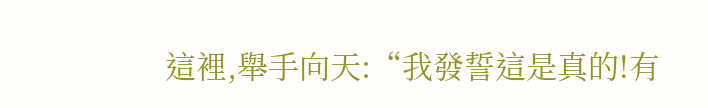這裡,舉手向天:“我發誓這是真的!有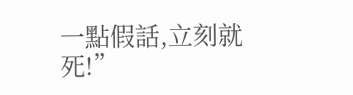一點假話,立刻就死!”